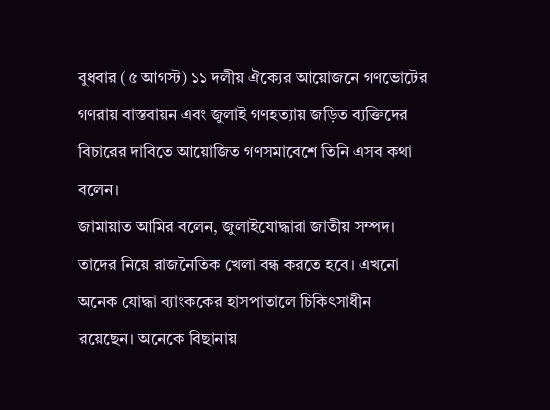বুধবার (৫ আগস্ট) ১১ দলীয় ঐক্যের আয়োজনে গণভোটের গণরায় বাস্তবায়ন এবং জুলাই গণহত্যায় জড়িত ব্যক্তিদের বিচারের দাবিতে আয়োজিত গণসমাবেশে তিনি এসব কথা বলেন।
জামায়াত আমির বলেন, জুলাইযোদ্ধারা জাতীয় সম্পদ। তাদের নিয়ে রাজনৈতিক খেলা বন্ধ করতে হবে। এখনো অনেক যোদ্ধা ব্যাংককের হাসপাতালে চিকিৎসাধীন রয়েছেন। অনেকে বিছানায়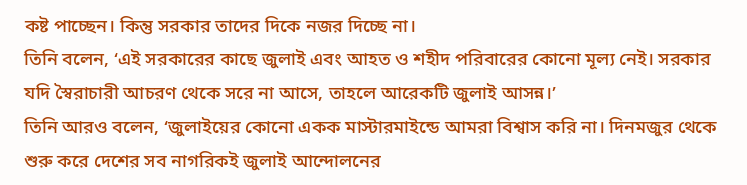কষ্ট পাচ্ছেন। কিন্তু সরকার তাদের দিকে নজর দিচ্ছে না।
তিনি বলেন, ‘এই সরকারের কাছে জুলাই এবং আহত ও শহীদ পরিবারের কোনো মূল্য নেই। সরকার যদি স্বৈরাচারী আচরণ থেকে সরে না আসে, তাহলে আরেকটি জুলাই আসন্ন।’
তিনি আরও বলেন, ‘জুলাইয়ের কোনো একক মাস্টারমাইন্ডে আমরা বিশ্বাস করি না। দিনমজুর থেকে শুরু করে দেশের সব নাগরিকই জুলাই আন্দোলনের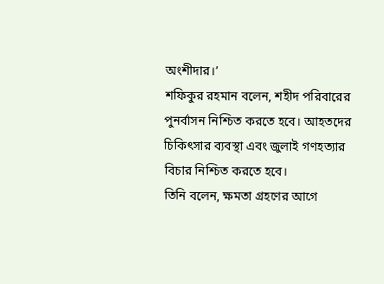অংশীদার।’
শফিকুর রহমান বলেন, শহীদ পরিবারের পুনর্বাসন নিশ্চিত করতে হবে। আহতদের চিকিৎসার ব্যবস্থা এবং জুলাই গণহত্যার বিচার নিশ্চিত করতে হবে।
তিনি বলেন, ক্ষমতা গ্রহণের আগে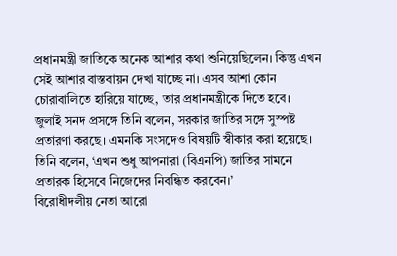প্রধানমন্ত্রী জাতিকে অনেক আশার কথা শুনিয়েছিলেন। কিন্তু এখন সেই আশার বাস্তবায়ন দেখা যাচ্ছে না। এসব আশা কোন চোরাবালিতে হারিয়ে যাচ্ছে, তার প্রধানমন্ত্রীকে দিতে হবে।
জুলাই সনদ প্রসঙ্গে তিনি বলেন, সরকার জাতির সঙ্গে সুস্পষ্ট প্রতারণা করছে। এমনকি সংসদেও বিষয়টি স্বীকার করা হয়েছে।
তিনি বলেন, ‘এখন শুধু আপনারা (বিএনপি) জাতির সামনে প্রতারক হিসেবে নিজেদের নিবন্ধিত করবেন।’
বিরোধীদলীয় নেতা আরো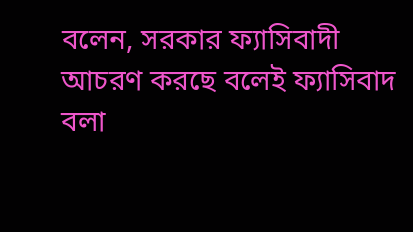বলেন, সরকার ফ্যাসিবাদী আচরণ করছে বলেই ফ্যাসিবাদ বলা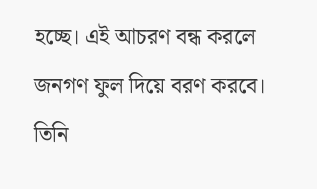হচ্ছে। এই আচরণ বন্ধ করলে জনগণ ফুল দিয়ে বরণ করবে।
তিনি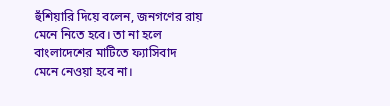হুঁশিয়ারি দিয়ে বলেন, জনগণের রায় মেনে নিতে হবে। তা না হলে বাংলাদেশের মাটিতে ফ্যাসিবাদ মেনে নেওয়া হবে না।